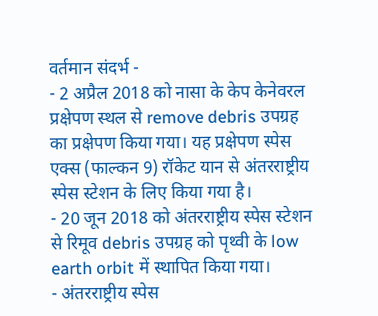वर्तमान संदर्भ -
- 2 अप्रैल 2018 को नासा के केप केनेवरल प्रक्षेपण स्थल से remove debris उपग्रह का प्रक्षेपण किया गया। यह प्रक्षेपण स्पेस एक्स (फाल्कन 9) रॉकेट यान से अंतरराष्ट्रीय स्पेस स्टेशन के लिए किया गया है।
- 20 जून 2018 को अंतरराष्ट्रीय स्पेस स्टेशन से रिमूव debris उपग्रह को पृथ्वी के low earth orbit में स्थापित किया गया।
- अंतरराष्ट्रीय स्पेस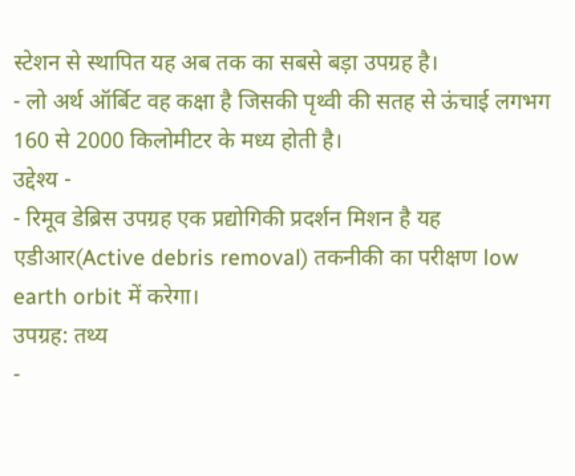स्टेशन से स्थापित यह अब तक का सबसे बड़ा उपग्रह है।
- लो अर्थ ऑर्बिट वह कक्षा है जिसकी पृथ्वी की सतह से ऊंचाई लगभग 160 से 2000 किलोमीटर के मध्य होती है।
उद्देश्य -
- रिमूव डेब्रिस उपग्रह एक प्रद्योगिकी प्रदर्शन मिशन है यह एडीआर(Active debris removal) तकनीकी का परीक्षण low earth orbit में करेगा।
उपग्रह: तथ्य
-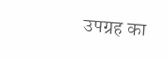उपग्रह का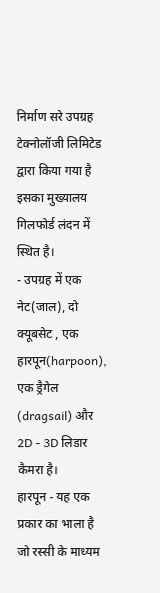निर्माण सरे उपग्रह टेक्नोलॉजी लिमिटेड द्वारा किया गया है इसका मुख्यालय गिलफोर्ड लंदन में स्थित है।
- उपग्रह में एक नेट(जाल), दो क्यूबसेट , एक हारपून(harpoon), एक ड्रैगेल (dragsail) और 2D - 3D लिडार कैमरा है।
हारपून - यह एक प्रकार का भाला है जो रस्सी के माध्यम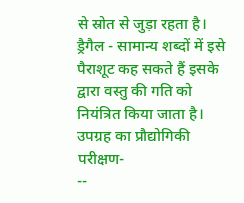से स्रोत से जुड़ा रहता है।
ड्रैगैल - सामान्य शब्दों में इसे पैराशूट कह सकते हैं इसके द्वारा वस्तु की गति को नियंत्रित किया जाता है।
उपग्रह का प्रौद्योगिकी परीक्षण-
--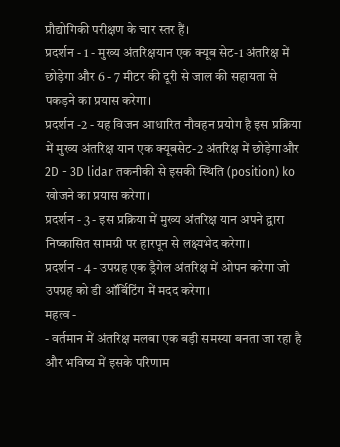प्रौद्योगिकी परीक्षण के चार स्तर हैं।
प्रदर्शन - 1 - मुख्य अंतरिक्षयान एक क्यूब सेट-1 अंतरिक्ष में छोड़ेगा और 6 - 7 मीटर की दूरी से जाल की सहायता से पकड़ने का प्रयास करेगा।
प्रदर्शन -2 - यह विजन आधारित नौवहन प्रयोग है इस प्रक्रिया में मुख्य अंतरिक्ष यान एक क्यूबसेट-2 अंतरिक्ष में छोड़ेगाऔर 2D - 3D lidar तकनीकी से इसकी स्थिति (position) ko खोजने का प्रयास करेगा।
प्रदर्शन - 3 - इस प्रक्रिया में मुख्य अंतरिक्ष यान अपने द्वारा निष्कासित सामग्री पर हारपून से लक्ष्यभेद करेगा।
प्रदर्शन - 4 - उपग्रह एक ड्रैगेल अंतरिक्ष में ओपन करेगा जो उपग्रह को डी ऑर्बिटिंग में मदद करेगा।
महत्व -
- वर्तमान में अंतरिक्ष मलबा एक बड़ी समस्या बनता जा रहा है और भविष्य में इसके परिणाम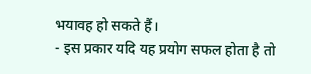भयावह हो सकते हैं।
- इस प्रकार यदि यह प्रयोग सफल होता है तो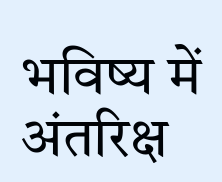भविष्य में अंतरिक्ष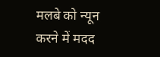मलबे को न्यून करने में मदद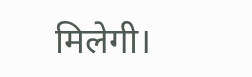मिलेगी।